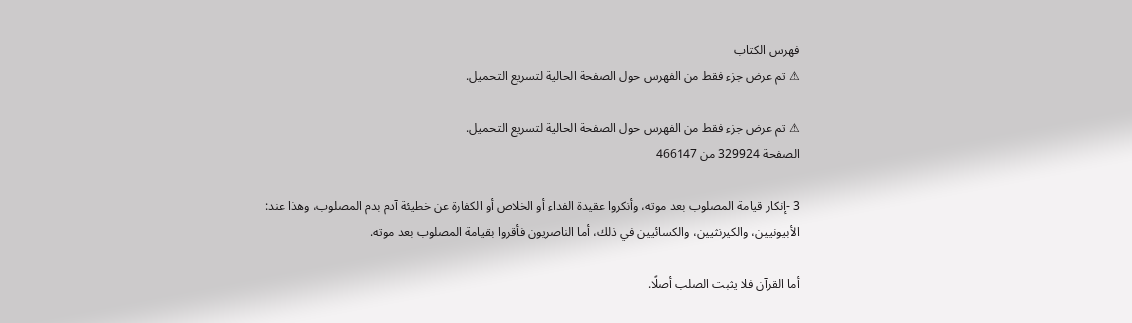فهرس الكتاب
⚠ تم عرض جزء فقط من الفهرس حول الصفحة الحالية لتسريع التحميل.

⚠ تم عرض جزء فقط من الفهرس حول الصفحة الحالية لتسريع التحميل.
الصفحة 329924 من 466147

3 -إنكار قيامة المصلوب بعد موته، وأنكروا عقيدة الفداء أو الخلاص أو الكفارة عن خطيئة آدم بدم المصلوب، وهذا عند: الأبيونيين، والكيرنثيين، والكسائيين في ذلك، أما الناصريون فأقروا بقيامة المصلوب بعد موته.

أما القرآن فلا يثبت الصلب أصلًا.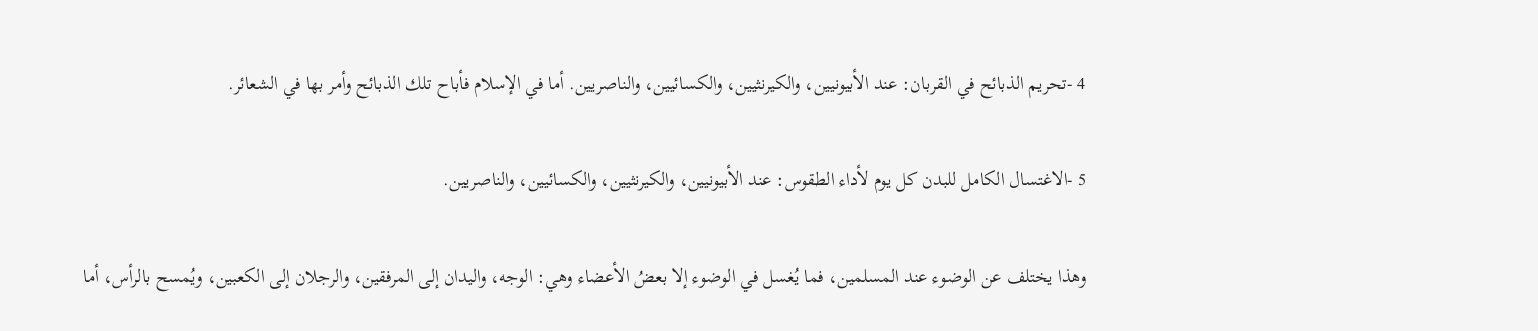4 -تحريم الذبائح في القربان: عند الأبيونيين، والكيرنثيين، والكسائيين، والناصريين. أما في الإسلام فأباح تلك الذبائح وأمر بها في الشعائر.

5 -الاغتسال الكامل للبدن كل يوم لأداء الطقوس: عند الأبيونيين، والكيرنثيين، والكسائيين، والناصريين.

وهذا يختلف عن الوضوء عند المسلمين، فما يُغسل في الوضوء إلا بعضُ الأعضاء وهي: الوجه، واليدان إلى المرفقين، والرجلان إلى الكعبين، ويُمسح بالرأس، أما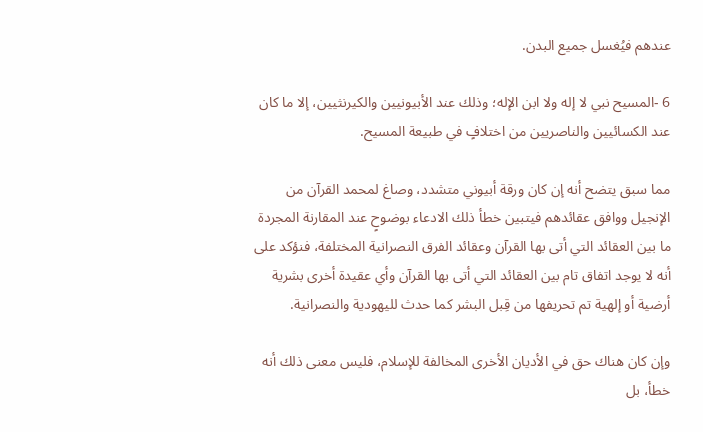عندهم فيُغسل جميع البدن.

6 -المسيح نبي لا إله ولا ابن الإله؛ وذلك عند الأبيونيين والكيرنثيين، إلا ما كان عند الكسائيين والناصريين من اختلافٍ في طبيعة المسيح.

مما سبق يتضح أنه إن كان ورقة أبيوني متشدد، وصاغ لمحمد القرآن من الإنجيل ووافق عقائدهم فيتبين خطأ ذلك الادعاء بوضوحٍ عند المقارنة المجردة ما بين العقائد التي أتى بها القرآن وعقائد الفرق النصرانية المختلفة، فنؤكد على أنه لا يوجد اتفاق تام بين العقائد التي أتى بها القرآن وأي عقيدة أخرى بشرية أرضية أو إلهية تم تحريفها من قِبل البشر كما حدث لليهودية والنصرانية.

وإن كان هناك حق في الأديان الأخرى المخالفة للإسلام، فليس معنى ذلك أنه خطأ، بل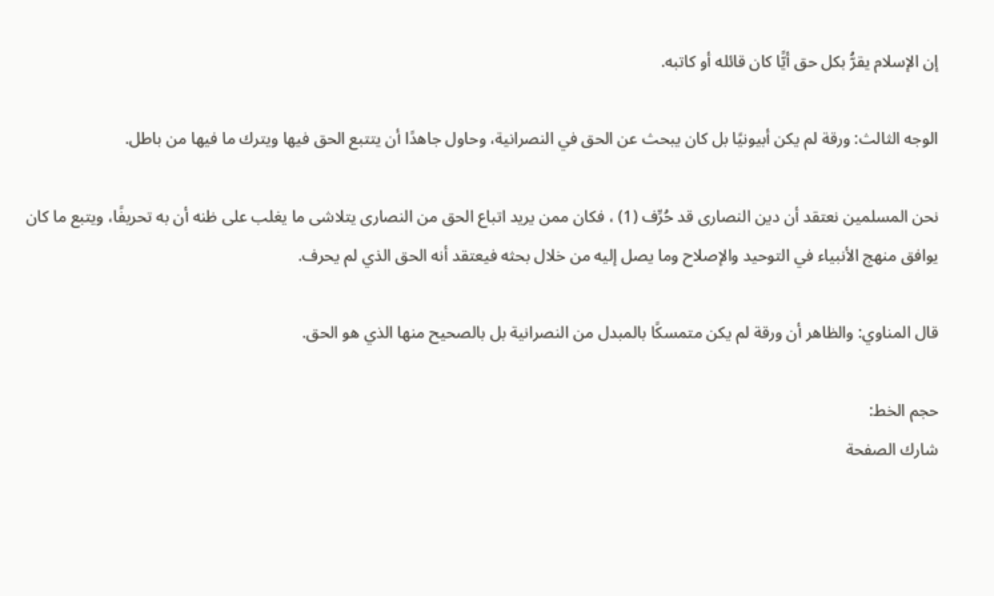إن الإسلام يقرُّ بكل حق أيًّا كان قائله أو كاتبه.

الوجه الثالث: ورقة لم يكن أبيونيًا بل كان يبحث عن الحق في النصرانية، وحاول جاهدًا أن يتتبع الحق فيها ويترك ما فيها من باطل.

نحن المسلمين نعتقد أن دين النصارى قد حُرِّف (1) ، فكان ممن يريد اتباع الحق من النصارى يتلاشى ما يغلب على ظنه أن به تحريفًا، ويتبع ما كان يوافق منهج الأنبياء في التوحيد والإصلاح وما يصل إليه من خلال بحثه فيعتقد أنه الحق الذي لم يحرف.

قال المناوي: والظاهر أن ورقة لم يكن متمسكًا بالمبدل من النصرانية بل بالصحيح منها الذي هو الحق.

حجم الخط:
شارك الصفحة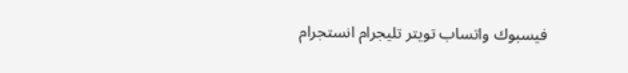فيسبوك واتساب تويتر تليجرام انستجرام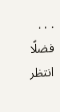. . .
فضلًا انتظر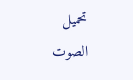تحميل الصوت